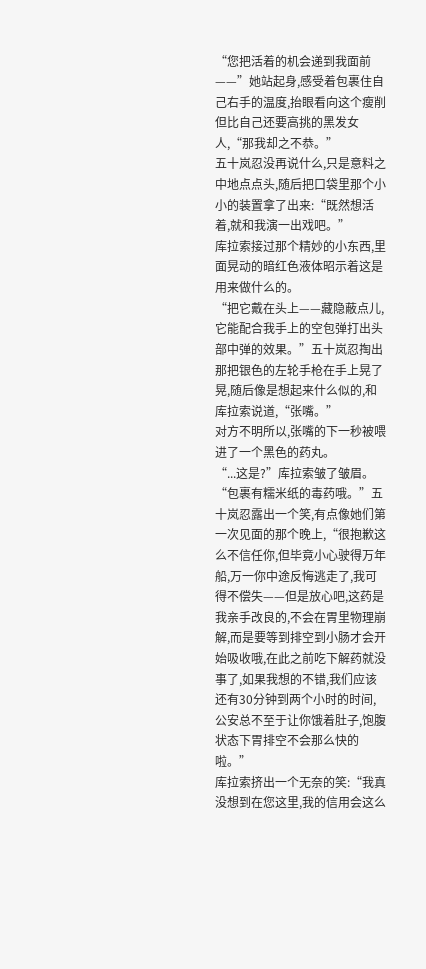“您把活着的机会递到我面前——”她站起身,感受着包裹住自己右手的温度,抬眼看向这个瘦削但比自己还要高挑的黑发女人,“那我却之不恭。”
五十岚忍没再说什么,只是意料之中地点点头,随后把口袋里那个小小的装置拿了出来:“既然想活着,就和我演一出戏吧。”
库拉索接过那个精妙的小东西,里面晃动的暗红色液体昭示着这是用来做什么的。
“把它戴在头上——藏隐蔽点儿,它能配合我手上的空包弹打出头部中弹的效果。”五十岚忍掏出那把银色的左轮手枪在手上晃了晃,随后像是想起来什么似的,和库拉索说道,“张嘴。”
对方不明所以,张嘴的下一秒被喂进了一个黑色的药丸。
“...这是?”库拉索皱了皱眉。
“包裹有糯米纸的毒药哦。”五十岚忍露出一个笑,有点像她们第一次见面的那个晚上,“很抱歉这么不信任你,但毕竟小心驶得万年船,万一你中途反悔逃走了,我可得不偿失——但是放心吧,这药是我亲手改良的,不会在胃里物理崩解,而是要等到排空到小肠才会开始吸收哦,在此之前吃下解药就没事了,如果我想的不错,我们应该还有30分钟到两个小时的时间,公安总不至于让你饿着肚子,饱腹状态下胃排空不会那么快的啦。”
库拉索挤出一个无奈的笑:“我真没想到在您这里,我的信用会这么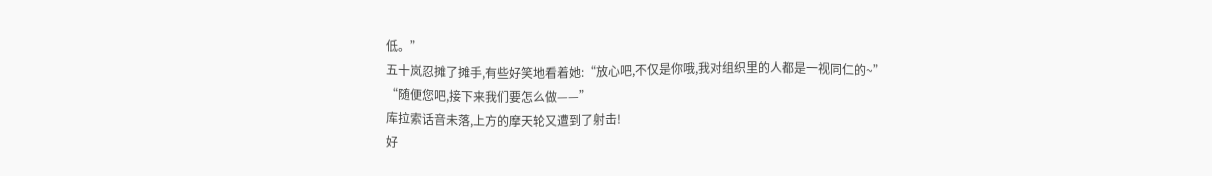低。”
五十岚忍摊了摊手,有些好笑地看着她:“放心吧,不仅是你哦,我对组织里的人都是一视同仁的~”
“随便您吧,接下来我们要怎么做——”
库拉索话音未落,上方的摩天轮又遭到了射击!
好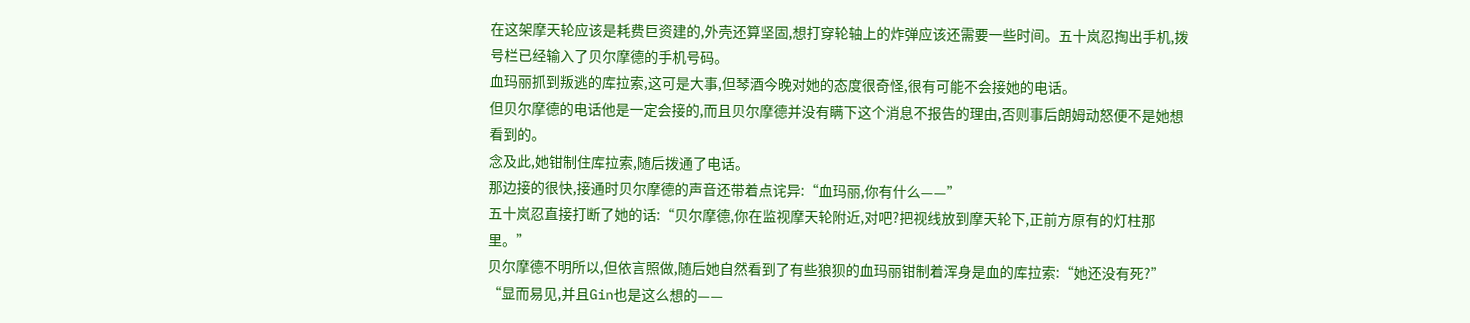在这架摩天轮应该是耗费巨资建的,外壳还算坚固,想打穿轮轴上的炸弹应该还需要一些时间。五十岚忍掏出手机,拨号栏已经输入了贝尔摩德的手机号码。
血玛丽抓到叛逃的库拉索,这可是大事,但琴酒今晚对她的态度很奇怪,很有可能不会接她的电话。
但贝尔摩德的电话他是一定会接的,而且贝尔摩德并没有瞒下这个消息不报告的理由,否则事后朗姆动怒便不是她想看到的。
念及此,她钳制住库拉索,随后拨通了电话。
那边接的很快,接通时贝尔摩德的声音还带着点诧异:“血玛丽,你有什么——”
五十岚忍直接打断了她的话:“贝尔摩德,你在监视摩天轮附近,对吧?把视线放到摩天轮下,正前方原有的灯柱那里。”
贝尔摩德不明所以,但依言照做,随后她自然看到了有些狼狈的血玛丽钳制着浑身是血的库拉索:“她还没有死?”
“显而易见,并且Gin也是这么想的——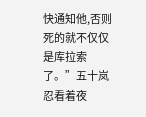快通知他,否则死的就不仅仅是库拉索了。”五十岚忍看着夜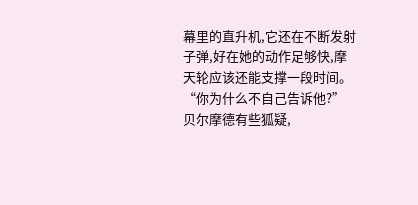幕里的直升机,它还在不断发射子弹,好在她的动作足够快,摩天轮应该还能支撑一段时间。
“你为什么不自己告诉他?”贝尔摩德有些狐疑,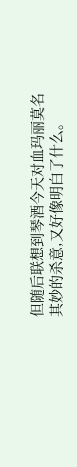但随后联想到琴酒今天对血玛丽莫名其妙的杀意,又好像明白了什么。